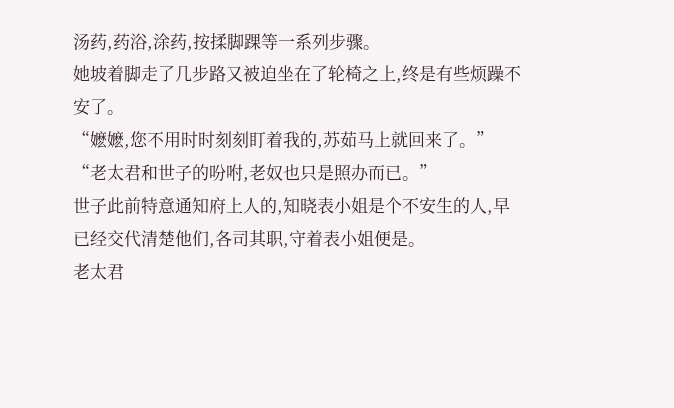汤药,药浴,涂药,按揉脚踝等一系列步骤。
她坡着脚走了几步路又被迫坐在了轮椅之上,终是有些烦躁不安了。
“嬷嬷,您不用时时刻刻盯着我的,苏茹马上就回来了。”
“老太君和世子的吩咐,老奴也只是照办而已。”
世子此前特意通知府上人的,知晓表小姐是个不安生的人,早已经交代清楚他们,各司其职,守着表小姐便是。
老太君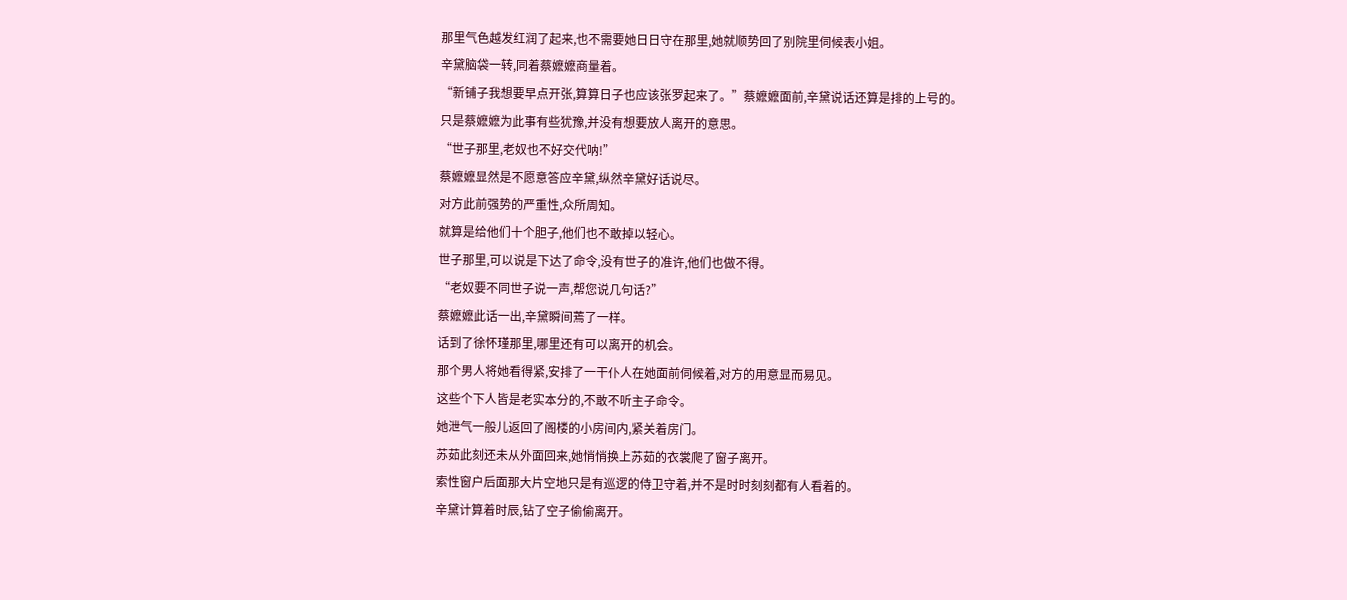那里气色越发红润了起来,也不需要她日日守在那里,她就顺势回了别院里伺候表小姐。
辛黛脑袋一转,同着蔡嬷嬷商量着。
“新铺子我想要早点开张,算算日子也应该张罗起来了。”蔡嬷嬷面前,辛黛说话还算是排的上号的。
只是蔡嬷嬷为此事有些犹豫,并没有想要放人离开的意思。
“世子那里,老奴也不好交代呐!”
蔡嬷嬷显然是不愿意答应辛黛,纵然辛黛好话说尽。
对方此前强势的严重性,众所周知。
就算是给他们十个胆子,他们也不敢掉以轻心。
世子那里,可以说是下达了命令,没有世子的准许,他们也做不得。
“老奴要不同世子说一声,帮您说几句话?”
蔡嬷嬷此话一出,辛黛瞬间蔫了一样。
话到了徐怀瑾那里,哪里还有可以离开的机会。
那个男人将她看得紧,安排了一干仆人在她面前伺候着,对方的用意显而易见。
这些个下人皆是老实本分的,不敢不听主子命令。
她泄气一般儿返回了阁楼的小房间内,紧关着房门。
苏茹此刻还未从外面回来,她悄悄换上苏茹的衣裳爬了窗子离开。
索性窗户后面那大片空地只是有巡逻的侍卫守着,并不是时时刻刻都有人看着的。
辛黛计算着时辰,钻了空子偷偷离开。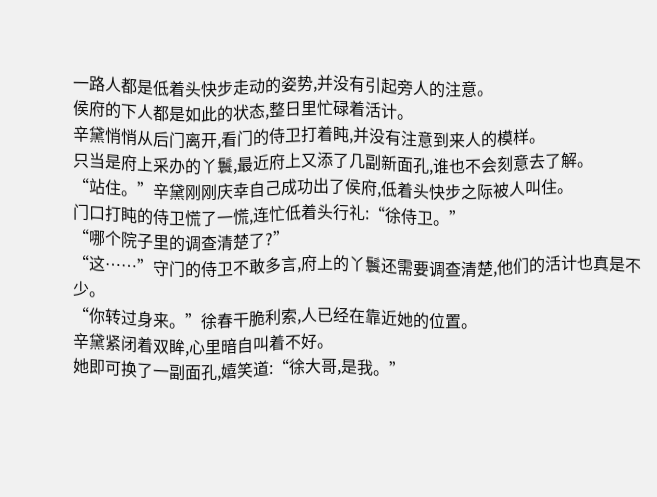一路人都是低着头快步走动的姿势,并没有引起旁人的注意。
侯府的下人都是如此的状态,整日里忙碌着活计。
辛黛悄悄从后门离开,看门的侍卫打着盹,并没有注意到来人的模样。
只当是府上采办的丫鬟,最近府上又添了几副新面孔,谁也不会刻意去了解。
“站住。”辛黛刚刚庆幸自己成功出了侯府,低着头快步之际被人叫住。
门口打盹的侍卫慌了一慌,连忙低着头行礼:“徐侍卫。”
“哪个院子里的调查清楚了?”
“这……”守门的侍卫不敢多言,府上的丫鬟还需要调查清楚,他们的活计也真是不少。
“你转过身来。”徐春干脆利索,人已经在靠近她的位置。
辛黛紧闭着双眸,心里暗自叫着不好。
她即可换了一副面孔,嬉笑道:“徐大哥,是我。”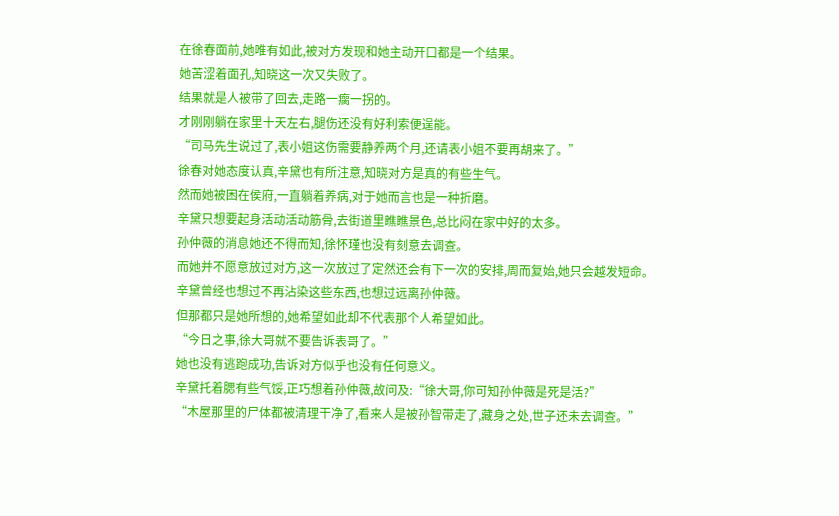在徐春面前,她唯有如此,被对方发现和她主动开口都是一个结果。
她苦涩着面孔,知晓这一次又失败了。
结果就是人被带了回去,走路一瘸一拐的。
才刚刚躺在家里十天左右,腿伤还没有好利索便逞能。
“司马先生说过了,表小姐这伤需要静养两个月,还请表小姐不要再胡来了。”
徐春对她态度认真,辛黛也有所注意,知晓对方是真的有些生气。
然而她被困在侯府,一直躺着养病,对于她而言也是一种折磨。
辛黛只想要起身活动活动筋骨,去街道里瞧瞧景色,总比闷在家中好的太多。
孙仲薇的消息她还不得而知,徐怀瑾也没有刻意去调查。
而她并不愿意放过对方,这一次放过了定然还会有下一次的安排,周而复始,她只会越发短命。
辛黛曾经也想过不再沾染这些东西,也想过远离孙仲薇。
但那都只是她所想的,她希望如此却不代表那个人希望如此。
“今日之事,徐大哥就不要告诉表哥了。”
她也没有逃跑成功,告诉对方似乎也没有任何意义。
辛黛托着腮有些气馁,正巧想着孙仲薇,故问及:“徐大哥,你可知孙仲薇是死是活?”
“木屋那里的尸体都被清理干净了,看来人是被孙智带走了,藏身之处,世子还未去调查。”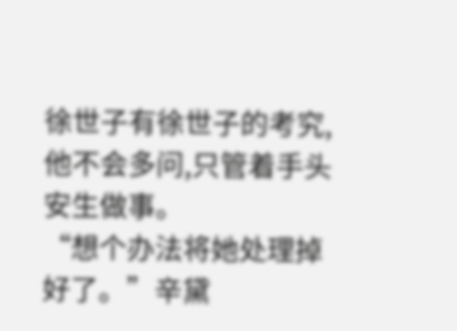徐世子有徐世子的考究,他不会多问,只管着手头安生做事。
“想个办法将她处理掉好了。”辛黛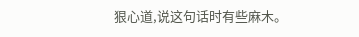狠心道,说这句话时有些麻木。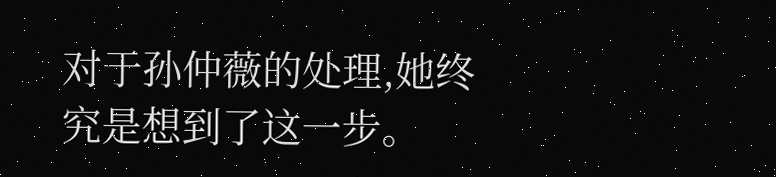对于孙仲薇的处理,她终究是想到了这一步。